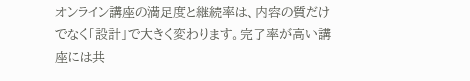オンライン講座の満足度と継続率は、内容の質だけでなく「設計」で大きく変わります。完了率が高い講座には共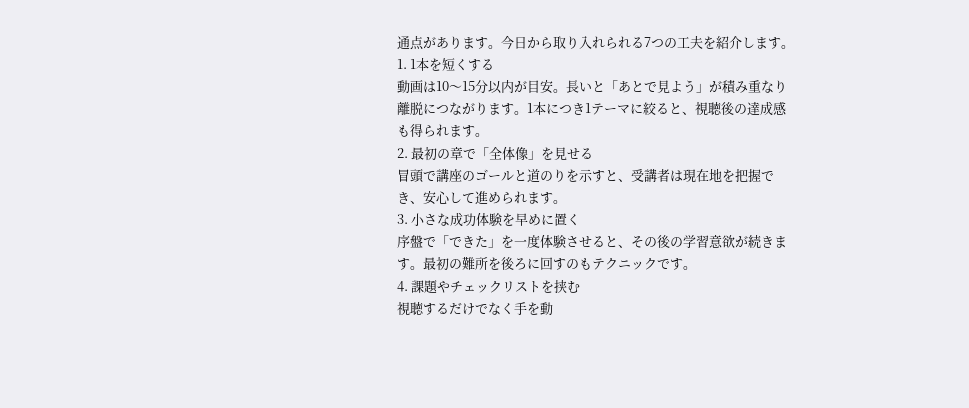通点があります。今日から取り入れられる7つの工夫を紹介します。
1. 1本を短くする
動画は10〜15分以内が目安。長いと「あとで見よう」が積み重なり離脱につながります。1本につき1テーマに絞ると、視聴後の達成感も得られます。
2. 最初の章で「全体像」を見せる
冒頭で講座のゴールと道のりを示すと、受講者は現在地を把握でき、安心して進められます。
3. 小さな成功体験を早めに置く
序盤で「できた」を一度体験させると、その後の学習意欲が続きます。最初の難所を後ろに回すのもテクニックです。
4. 課題やチェックリストを挟む
視聴するだけでなく手を動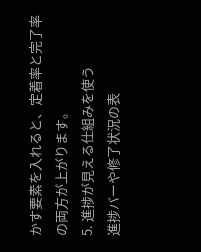かす要素を入れると、定着率と完了率の両方が上がります。
5. 進捗が見える仕組みを使う
進捗バーや修了状況の表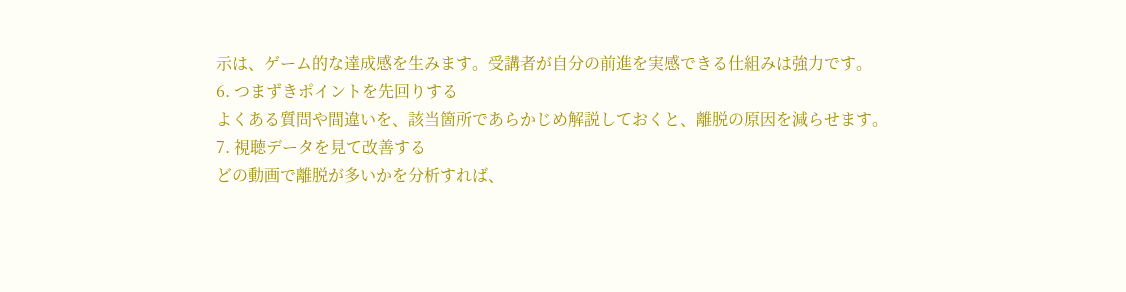示は、ゲーム的な達成感を生みます。受講者が自分の前進を実感できる仕組みは強力です。
6. つまずきポイントを先回りする
よくある質問や間違いを、該当箇所であらかじめ解説しておくと、離脱の原因を減らせます。
7. 視聴データを見て改善する
どの動画で離脱が多いかを分析すれば、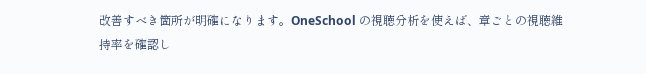改善すべき箇所が明確になります。OneSchool の視聴分析を使えば、章ごとの視聴維持率を確認し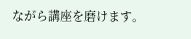ながら講座を磨けます。